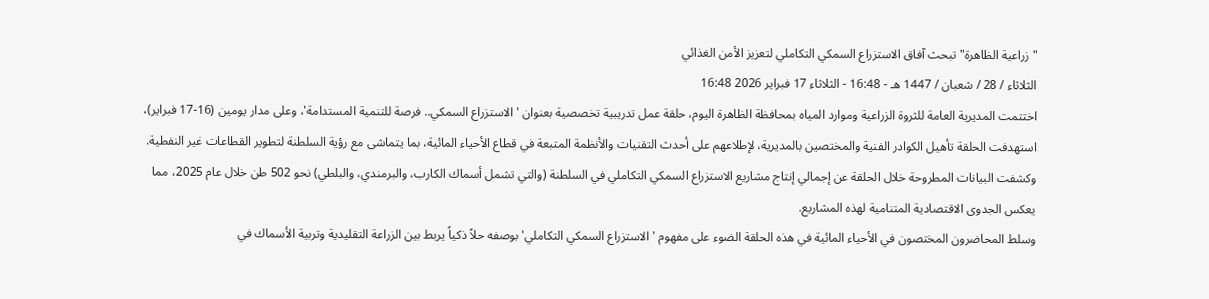"زراعية الظاهرة" تبحث آفاق الاستزراع السمكي التكاملي لتعزيز الأمن الغذائي
الثلاثاء / 28 / شعبان / 1447 هـ - 16:48 - الثلاثاء 17 فبراير 2026 16:48
اختتمت المديرية العامة للثروة الزراعية وموارد المياه بمحافظة الظاهرة اليوم، حلقة عمل تدريبية تخصصية بعنوان 'الاستزراع السمكي.. فرصة للتنمية المستدامة'، وعلى مدار يومين (16-17 فبراير)، استهدفت الحلقة تأهيل الكوادر الفنية والمختصين بالمديرية، لإطلاعهم على أحدث التقنيات والأنظمة المتبعة في قطاع الأحياء المائية، بما يتماشى مع رؤية السلطنة لتطوير القطاعات غير النفطية.
وكشفت البيانات المطروحة خلال الحلقة عن إجمالي إنتاج مشاريع الاستزراع السمكي التكاملي في السلطنة (والتي تشمل أسماك الكارب، والبرمندي، والبلطي) نحو 502 طن خلال عام 2025، مما يعكس الجدوى الاقتصادية المتنامية لهذه المشاريع.
وسلط المحاضرون المختصون في الأحياء المائية في هذه الحلقة الضوء على مفهوم 'الاستزراع السمكي التكاملي' بوصفه حلاً ذكياً يربط بين الزراعة التقليدية وتربية الأسماك في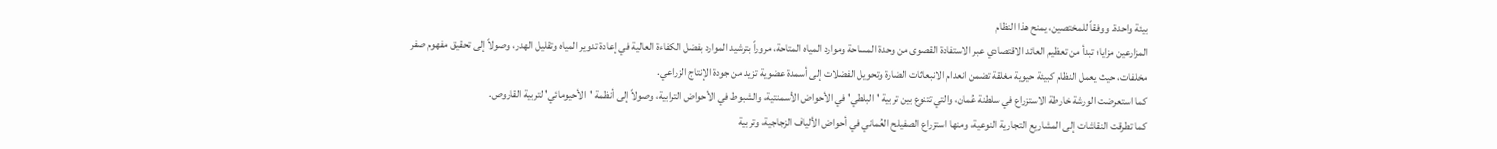بيئة واحدة. ووفقاً للمختصين، يمنح هذا النظام
المزارعين مزايا؛ تبدأ من تعظيم العائد الاقتصادي عبر الاستفادة القصوى من وحدة المساحة وموارد المياه المتاحة، مروراً بترشيد الموارد بفضل الكفاءة العالية في إعادة تدوير المياه وتقليل الهدر، وصولاً إلى تحقيق مفهوم صفر مخلفات، حيث يعمل النظام كبيئة حيوية مغلقة تضمن انعدام الانبعاثات الضارة وتحويل الفضلات إلى أسمدة عضوية تزيد من جودة الإنتاج الزراعي.
كما استعرضت الورشة خارطة الاستزراع في سلطنة عُمان، والتي تتنوع بين تربية 'البلطي' في الأحواض الأسمنتية، والشبوط في الأحواض الترابية، وصولاً إلى أنظمة 'الأحيومائي' لتربية القاروص.
كما تطرقت النقاشات إلى المشاريع التجارية النوعية، ومنها استزراع الصفيلح العُماني في أحواض الألياف الزجاجية، وتربية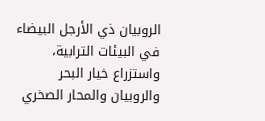الروبيان ذي الأرجل البيضاء في البيئات الترابية، واستزراع خيار البحر والروبيان والمحار الصخري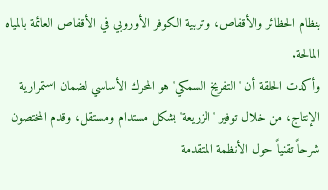بنظام الحظائر والأقفاص، وتربية الكوفر الأوروبي في الأقفاص العائمة بالمياه المالحة.
وأكدت الحلقة أن 'التفريخ السمكي' هو المحرك الأساسي لضمان استمرارية الإنتاج، من خلال توفير 'الزريعة' بشكل مستدام ومستقل، وقدم المختصون شرحاً تقنياً حول الأنظمة المتقدمة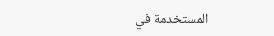المستخدمة في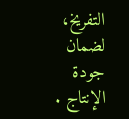التفريخ، لضمان جودة الإنتاج .